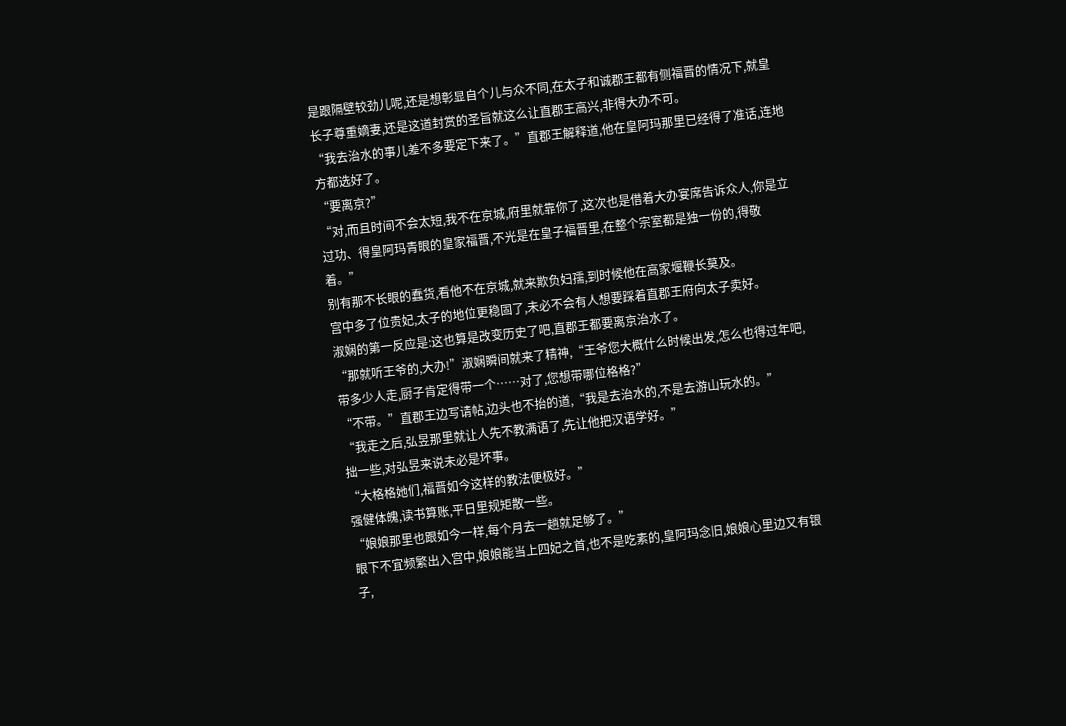是跟隔壁较劲儿呢,还是想彰显自个儿与众不同,在太子和诚郡王都有侧福晋的情况下,就皇长子尊重嫡妻,还是这道封赏的圣旨就这么让直郡王高兴,非得大办不可。
“我去治水的事儿差不多要定下来了。”直郡王解释道,他在皇阿玛那里已经得了准话,连地方都选好了。
“要离京?”
“对,而且时间不会太短,我不在京城,府里就靠你了,这次也是借着大办宴席告诉众人,你是立过功、得皇阿玛青眼的皇家福晋,不光是在皇子福晋里,在整个宗室都是独一份的,得敬着。”
别有那不长眼的蠢货,看他不在京城,就来欺负妇孺,到时候他在高家堰鞭长莫及。
宫中多了位贵妃,太子的地位更稳固了,未必不会有人想要踩着直郡王府向太子卖好。
淑娴的第一反应是:这也算是改变历史了吧,直郡王都要离京治水了。
“那就听王爷的,大办!”淑娴瞬间就来了精神,“王爷您大概什么时候出发,怎么也得过年吧,带多少人走,厨子肯定得带一个……对了,您想带哪位格格?”
“不带。”直郡王边写请帖,边头也不抬的道,“我是去治水的,不是去游山玩水的。”
“我走之后,弘昱那里就让人先不教满语了,先让他把汉语学好。”
拙一些,对弘昱来说未必是坏事。
“大格格她们,福晋如今这样的教法便极好。”
强健体魄,读书算账,平日里规矩散一些。
“娘娘那里也跟如今一样,每个月去一趟就足够了。”
眼下不宜频繁出入宫中,娘娘能当上四妃之首,也不是吃素的,皇阿玛念旧,娘娘心里边又有银子,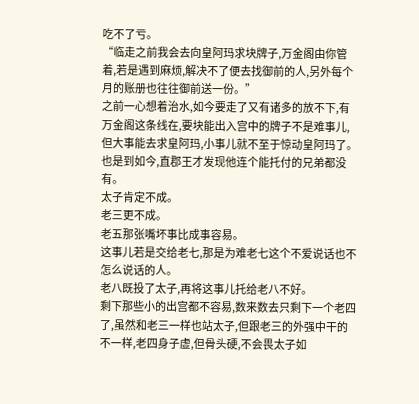吃不了亏。
“临走之前我会去向皇阿玛求块牌子,万金阁由你管着,若是遇到麻烦,解决不了便去找御前的人,另外每个月的账册也往往御前送一份。”
之前一心想着治水,如今要走了又有诸多的放不下,有万金阁这条线在,要块能出入宫中的牌子不是难事儿,但大事能去求皇阿玛,小事儿就不至于惊动皇阿玛了。
也是到如今,直郡王才发现他连个能托付的兄弟都没有。
太子肯定不成。
老三更不成。
老五那张嘴坏事比成事容易。
这事儿若是交给老七,那是为难老七这个不爱说话也不怎么说话的人。
老八既投了太子,再将这事儿托给老八不好。
剩下那些小的出宫都不容易,数来数去只剩下一个老四了,虽然和老三一样也站太子,但跟老三的外强中干的不一样,老四身子虚,但骨头硬,不会畏太子如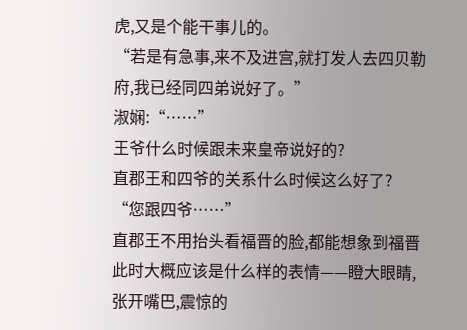虎,又是个能干事儿的。
“若是有急事,来不及进宫,就打发人去四贝勒府,我已经同四弟说好了。”
淑娴:“……”
王爷什么时候跟未来皇帝说好的?
直郡王和四爷的关系什么时候这么好了?
“您跟四爷……”
直郡王不用抬头看福晋的脸,都能想象到福晋此时大概应该是什么样的表情——瞪大眼睛,张开嘴巴,震惊的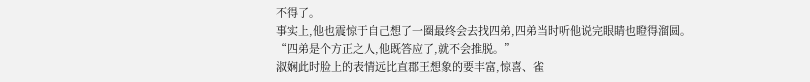不得了。
事实上,他也震惊于自己想了一圈最终会去找四弟,四弟当时听他说完眼睛也瞪得溜圆。
“四弟是个方正之人,他既答应了,就不会推脱。”
淑娴此时脸上的表情远比直郡王想象的要丰富,惊喜、雀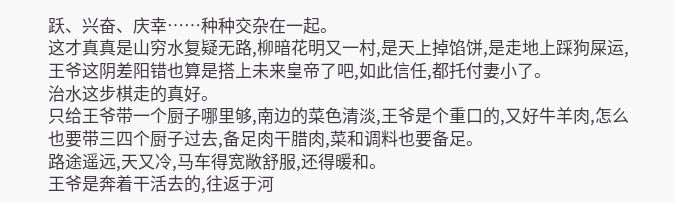跃、兴奋、庆幸……种种交杂在一起。
这才真真是山穷水复疑无路,柳暗花明又一村,是天上掉馅饼,是走地上踩狗屎运,王爷这阴差阳错也算是搭上未来皇帝了吧,如此信任,都托付妻小了。
治水这步棋走的真好。
只给王爷带一个厨子哪里够,南边的菜色清淡,王爷是个重口的,又好牛羊肉,怎么也要带三四个厨子过去,备足肉干腊肉,菜和调料也要备足。
路途遥远,天又冷,马车得宽敞舒服,还得暖和。
王爷是奔着干活去的,往返于河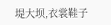堤大坝,衣裳鞋子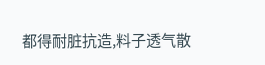都得耐脏抗造,料子透气散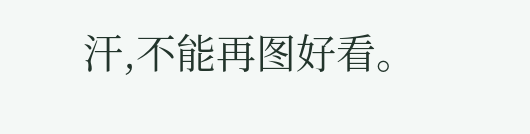汗,不能再图好看。